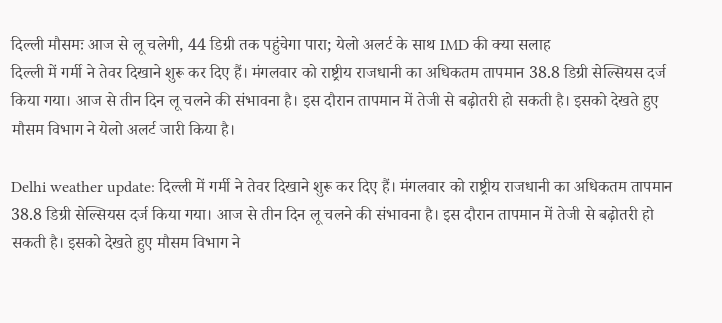दिल्ली मौसमः आज से लू चलेगी, 44 डिग्री तक पहुंचेगा पारा; येलो अलर्ट के साथ IMD की क्या सलाह
दिल्ली में गर्मी ने तेवर दिखाने शुरू कर दिए हैं। मंगलवार को राष्ट्रीय राजधानी का अधिकतम तापमान 38.8 डिग्री सेल्सियस दर्ज किया गया। आज से तीन दिन लू चलने की संभावना है। इस दौरान तापमान में तेजी से बढ़ोतरी हो सकती है। इसको देखते हुए मौसम विभाग ने येलो अलर्ट जारी किया है।

Delhi weather update: दिल्ली में गर्मी ने तेवर दिखाने शुरू कर दिए हैं। मंगलवार को राष्ट्रीय राजधानी का अधिकतम तापमान 38.8 डिग्री सेल्सियस दर्ज किया गया। आज से तीन दिन लू चलने की संभावना है। इस दौरान तापमान में तेजी से बढ़ोतरी हो सकती है। इसको देखते हुए मौसम विभाग ने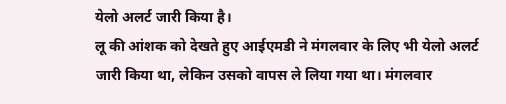येलो अलर्ट जारी किया है।
लू की आंशक को देखते हुए आईएमडी ने मंगलवार के लिए भी येलो अलर्ट जारी किया था, लेकिन उसको वापस ले लिया गया था। मंगलवार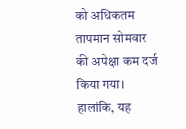को अधिकतम तापमान सोमवार की अपेक्षा कम दर्ज किया गया। हालांकि, यह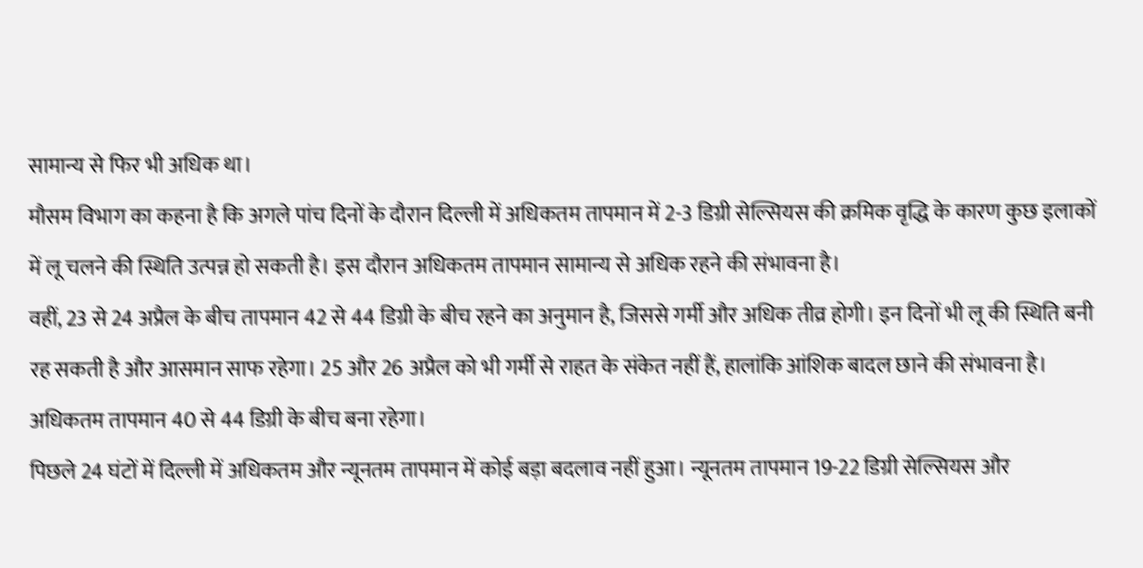सामान्य से फिर भी अधिक था।
मौसम विभाग का कहना है कि अगले पांच दिनों के दौरान दिल्ली में अधिकतम तापमान में 2-3 डिग्री सेल्सियस की क्रमिक वृद्धि के कारण कुछ इलाकों में लू चलने की स्थिति उत्पन्न हो सकती है। इस दौरान अधिकतम तापमान सामान्य से अधिक रहने की संभावना है।
वहीं, 23 से 24 अप्रैल के बीच तापमान 42 से 44 डिग्री के बीच रहने का अनुमान है, जिससे गर्मी और अधिक तीव्र होगी। इन दिनों भी लू की स्थिति बनी रह सकती है और आसमान साफ रहेगा। 25 और 26 अप्रैल को भी गर्मी से राहत के संकेत नहीं हैं, हालांकि आंशिक बादल छाने की संभावना है। अधिकतम तापमान 40 से 44 डिग्री के बीच बना रहेगा।
पिछले 24 घंटों में दिल्ली में अधिकतम और न्यूनतम तापमान में कोई बड़ा बदलाव नहीं हुआ। न्यूनतम तापमान 19-22 डिग्री सेल्सियस और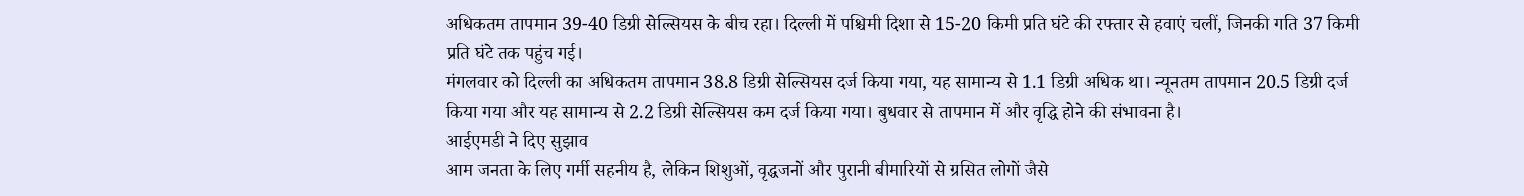अधिकतम तापमान 39-40 डिग्री सेल्सियस के बीच रहा। दिल्ली में पश्चिमी दिशा से 15-20 किमी प्रति घंटे की रफ्तार से हवाएं चलीं, जिनकी गति 37 किमी प्रति घंटे तक पहुंच गई।
मंगलवार को दिल्ली का अधिकतम तापमान 38.8 डिग्री सेल्सियस दर्ज किया गया, यह सामान्य से 1.1 डिग्री अधिक था। न्यूनतम तापमान 20.5 डिग्री दर्ज किया गया और यह सामान्य से 2.2 डिग्री सेल्सियस कम दर्ज किया गया। बुधवार से तापमान में और वृद्धि होने की संभावना है।
आईएमडी ने दिए सुझाव
आम जनता के लिए गर्मी सहनीय है, लेकिन शिशुओं, वृद्धजनों और पुरानी बीमारियों से ग्रसित लोगों जैसे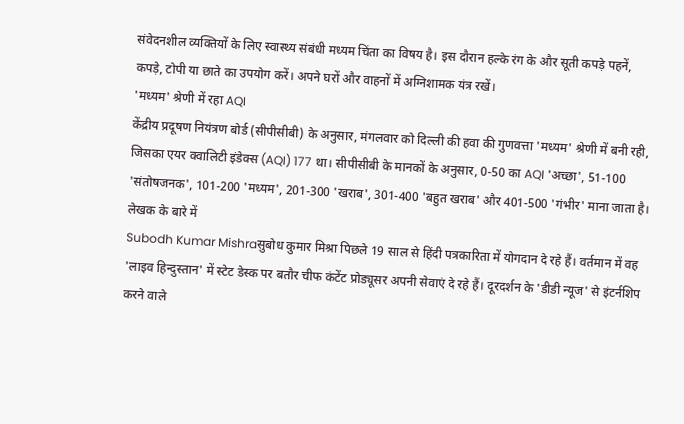संवेदनशील व्यक्तियों के लिए स्वास्थ्य संबंधी मध्यम चिंता का विषय है। इस दौरान हल्के रंग के और सूती कपड़े पहनें, कपड़े, टोपी या छाते का उपयोग करें। अपने घरों और वाहनों में अग्निशामक यंत्र रखें।
'मध्यम' श्रेणी में रहा AQI
केंद्रीय प्रदूषण नियंत्रण बोर्ड (सीपीसीबी) के अनुसार, मंगलवार को दिल्ली की हवा की गुणवत्ता 'मध्यम' श्रेणी में बनी रही, जिसका एयर क्वालिटी इंडेक्स (AQI) 177 था। सीपीसीबी के मानकों के अनुसार, 0-50 का AQI 'अच्छा', 51-100 'संतोषजनक', 101-200 'मध्यम', 201-300 'खराब', 301-400 'बहुत खराब' और 401-500 'गंभीर' माना जाता है।
लेखक के बारे में
Subodh Kumar Mishraसुबोध कुमार मिश्रा पिछले 19 साल से हिंदी पत्रकारिता में योगदान दे रहे हैं। वर्तमान में वह 'लाइव हिन्दुस्तान' में स्टेट डेस्क पर बतौर चीफ कंटेंट प्रोड्यूसर अपनी सेवाएं दे रहे हैं। दूरदर्शन के 'डीडी न्यूज' से इंटर्नशिप करने वाले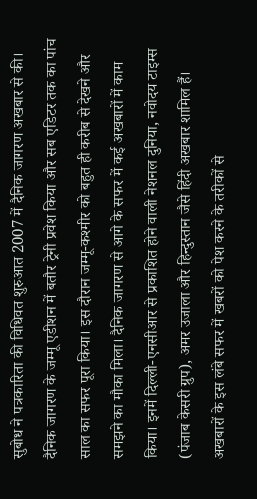सुबोध ने पत्रकारिता की विधिवत शुरुआत 2007 में दैनिक जागरण अखबार से की। दैनिक जागरण के जम्मू एडीशन में बतौर ट्रेनी प्रवेश किया और सब एडिटर तक का पांच साल का सफर पूरा किया। इस दौरान जम्मू-कश्मीर को बहुत ही करीब से देखने और समझने का मौका मिला। दैनिक जागरण से आगे के सफर में कई अखबारों में काम किया। इनमें दिल्ली-एनसीआर से प्रकाशित होने वाली नेशनल दुनिया, नवोदय टाइम्स (पंजाब केसरी ग्रुप), अमर उजाला और हिन्दुस्तान जैसे हिंदी अखबार शामिल हैं। अखबारों के इस लंबे सफर में खबरों को पेश करने के तरीकों से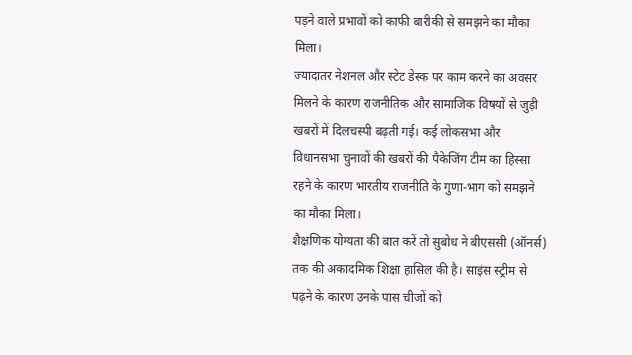पड़ने वाले प्रभावों को काफी बारीकी से समझने का मौका मिला।
ज्यादातर नेशनल और स्टेट डेस्क पर काम करने का अवसर मिलने के कारण राजनीतिक और सामाजिक विषयों से जुड़ी खबरों में दिलचस्पी बढ़ती गई। कई लोकसभा और विधानसभा चुनावों की खबरों की पैकेजिंग टीम का हिस्सा रहने के कारण भारतीय राजनीति के गुणा-भाग को समझने का मौका मिला।
शैक्षणिक योग्यता की बात करें तो सुबोध ने बीएससी (ऑनर्स) तक की अकादमिक शिक्षा हासिल की है। साइंस स्ट्रीम से पढ़ने के कारण उनके पास चीजों को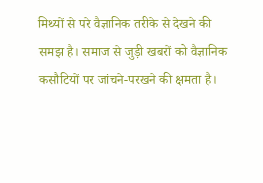मिथ्यों से परे वैज्ञानिक तरीके से देखने की समझ है। समाज से जुड़ी खबरों को वैज्ञानिक कसौटियों पर जांचने-परखने की क्षमता है।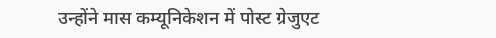उन्होंने मास कम्यूनिकेशन में पोस्ट ग्रेजुएट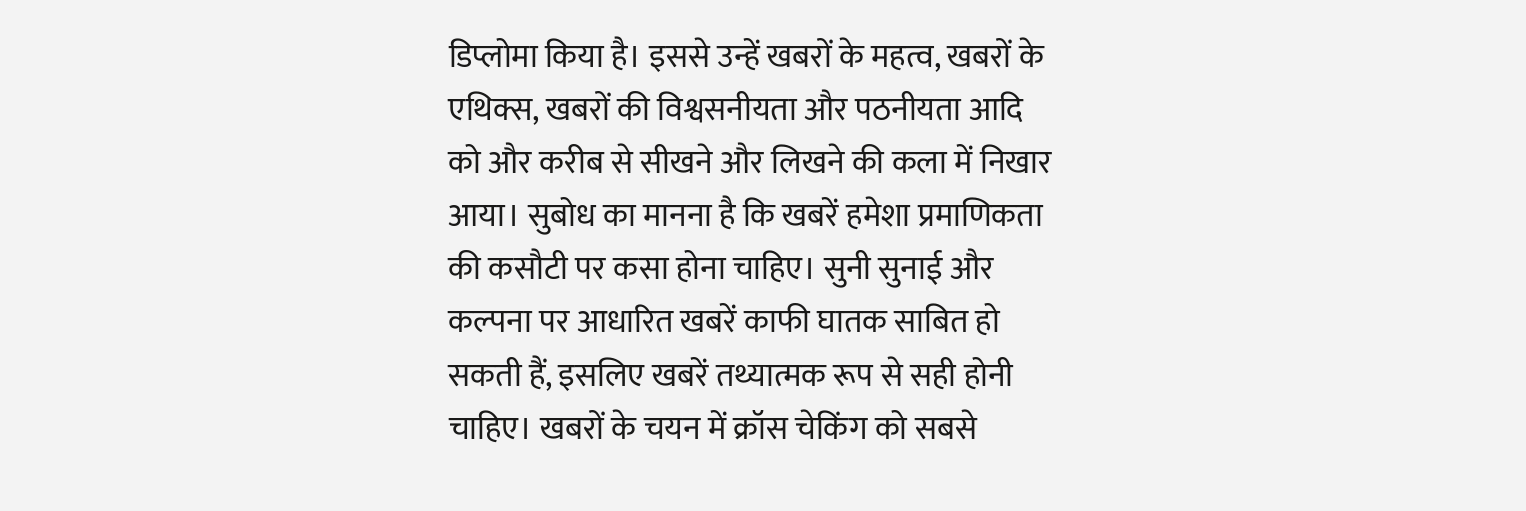डिप्लोमा किया है। इससे उन्हें खबरों के महत्व, खबरों के एथिक्स, खबरों की विश्वसनीयता और पठनीयता आदि को और करीब से सीखने और लिखने की कला में निखार आया। सुबोध का मानना है कि खबरें हमेशा प्रमाणिकता की कसौटी पर कसा होना चाहिए। सुनी सुनाई और कल्पना पर आधारित खबरें काफी घातक साबित हो सकती हैं, इसलिए खबरें तथ्यात्मक रूप से सही होनी चाहिए। खबरों के चयन में क्रॉस चेकिंग को सबसे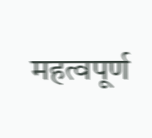महत्वपूर्ण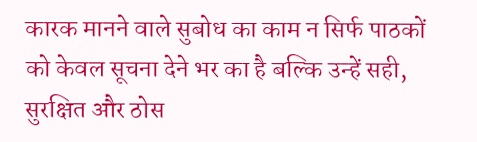कारक मानने वाले सुबोध का काम न सिर्फ पाठकों को केवल सूचना देने भर का है बल्कि उन्हें सही, सुरक्षित और ठोस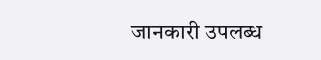जानकारी उपलब्ध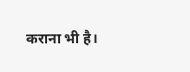कराना भी है।